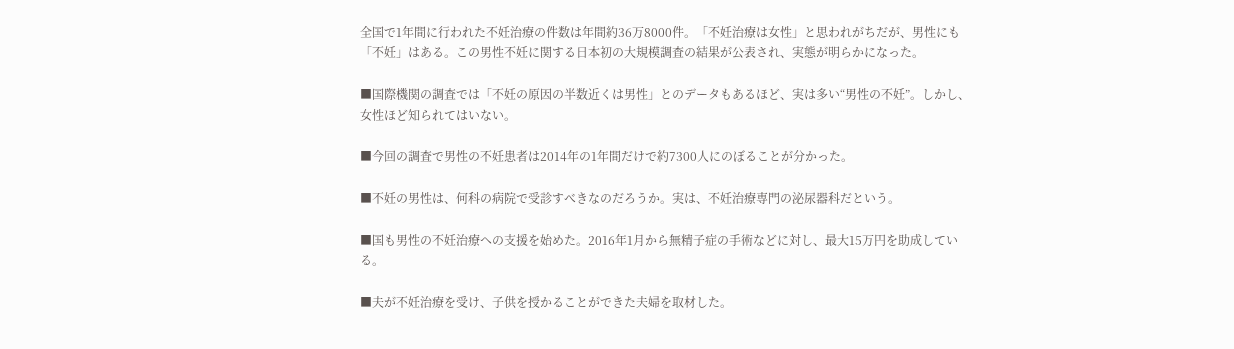全国で1年間に行われた不妊治療の件数は年間約36万8000件。「不妊治療は女性」と思われがちだが、男性にも「不妊」はある。この男性不妊に関する日本初の大規模調査の結果が公表され、実態が明らかになった。

■国際機関の調査では「不妊の原因の半数近くは男性」とのデータもあるほど、実は多い“男性の不妊”。しかし、女性ほど知られてはいない。

■今回の調査で男性の不妊患者は2014年の1年間だけで約7300人にのぼることが分かった。

■不妊の男性は、何科の病院で受診すべきなのだろうか。実は、不妊治療専門の泌尿器科だという。

■国も男性の不妊治療への支援を始めた。2016年1月から無精子症の手術などに対し、最大15万円を助成している。

■夫が不妊治療を受け、子供を授かることができた夫婦を取材した。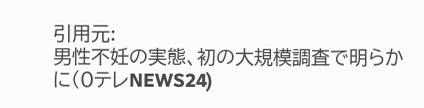引用元:
男性不妊の実態、初の大規模調査で明らかに(0テレNEWS24)